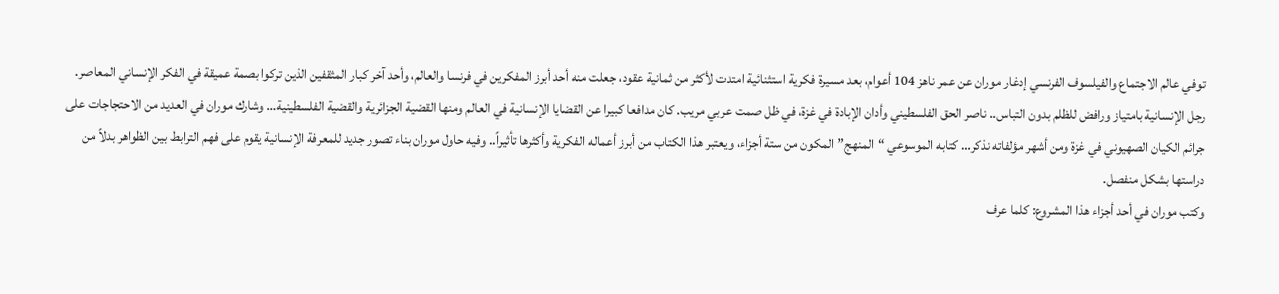توفي عالم الاجتماع والفيلسوف الفرنسي إدغار موران عن عمر ناهز 104 أعوام، بعد مسيرة فكرية استثنائية امتدت لأكثر من ثمانية عقود، جعلت منه أحد أبرز المفكرين في فرنسا والعالم، وأحد آخر كبار المثقفين الذين تركوا بصمة عميقة في الفكر الإنساني المعاصر.
رجل الإنسانية بامتياز ورافض للظلم بدون التباس.. ناصر الحق الفلسطيني وأدان الإبادة في غزة، في ظل صمت عربي مريب. كان مدافعا كبيرا عن القضايا الإنسانية في العالم ومنها القضية الجزائرية والقضية الفلسطينية… وشارك موران في العديد من الاحتجاجات على جرائم الكيان الصهيوني في غزة ومن أشهر مؤلفاته نذكر… كتابه الموسوعي “المنهج” المكون من ستة أجزاء، ويعتبر هذا الكتاب من أبرز أعماله الفكرية وأكثرها تأثيراً.. وفيه حاول موران بناء تصور جديد للمعرفة الإنسانية يقوم على فهم الترابط بين الظواهر بدلاً من دراستها بشكل منفصل.
وكتب موران في أحد أجزاء هذا المشروع: كلما عرف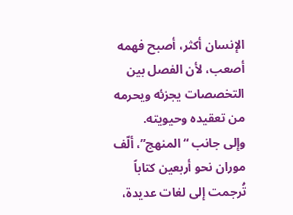الإنسان أكثر، أصبح فهمه أصعب، لأن الفصل بين التخصصات يجزئه ويحرمه من تعقيده وحيويته.
وإلى جانب “المنهج”، ألّف موران نحو أربعين كتاباً تُرجمت إلى لغات عديدة،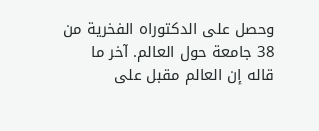وحصل على الدكتوراه الفخرية من 38 جامعة حول العالم. آخر ما قاله إن العالم مقبل على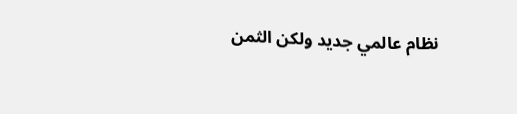نظام عالمي جديد ولكن الثمن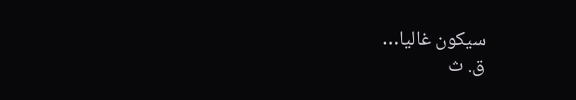سيكون غاليا…
ق. ث